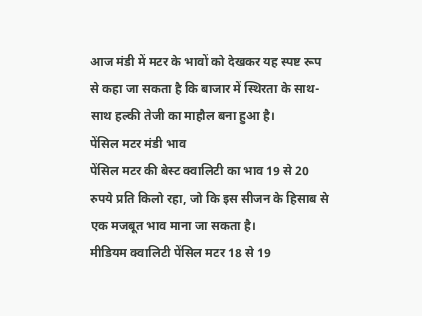आज मंडी में मटर के भावों को देखकर यह स्पष्ट रूप से कहा जा सकता है कि बाजार में स्थिरता के साथ-साथ हल्की तेजी का माहौल बना हुआ है।
पेंसिल मटर मंडी भाव
पेंसिल मटर की बेस्ट क्वालिटी का भाव 19 से 20 रुपये प्रति किलो रहा, जो कि इस सीजन के हिसाब से एक मजबूत भाव माना जा सकता है।
मीडियम क्वालिटी पेंसिल मटर 18 से 19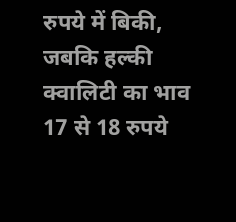रुपये में बिकी,
जबकि हल्की क्वालिटी का भाव 17 से 18 रुपये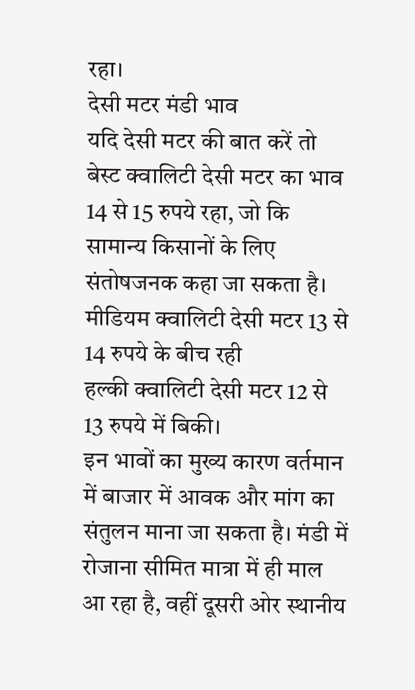रहा।
देसी मटर मंडी भाव
यदि देसी मटर की बात करें तो बेस्ट क्वालिटी देसी मटर का भाव 14 से 15 रुपये रहा, जो कि सामान्य किसानों के लिए संतोषजनक कहा जा सकता है।
मीडियम क्वालिटी देसी मटर 13 से 14 रुपये के बीच रही
हल्की क्वालिटी देसी मटर 12 से 13 रुपये में बिकी।
इन भावों का मुख्य कारण वर्तमान में बाजार में आवक और मांग का संतुलन माना जा सकता है। मंडी में रोजाना सीमित मात्रा में ही माल आ रहा है, वहीं दूसरी ओर स्थानीय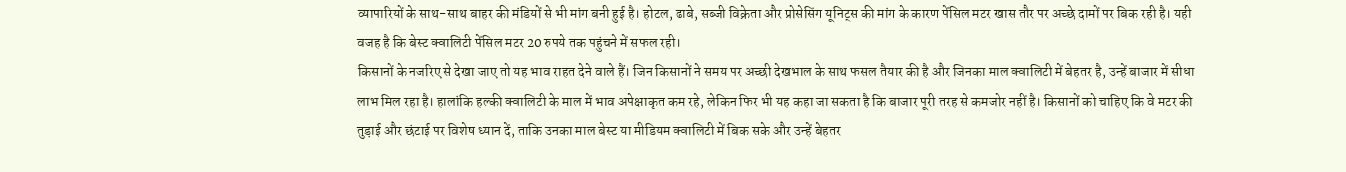व्यापारियों के साथ-साथ बाहर की मंडियों से भी मांग बनी हुई है। होटल, ढाबे, सब्जी विक्रेता और प्रोसेसिंग यूनिट्स की मांग के कारण पेंसिल मटर खास तौर पर अच्छे दामों पर बिक रही है। यही वजह है कि बेस्ट क्वालिटी पेंसिल मटर 20 रुपये तक पहुंचने में सफल रही।
किसानों के नजरिए से देखा जाए तो यह भाव राहत देने वाले हैं। जिन किसानों ने समय पर अच्छी देखभाल के साथ फसल तैयार की है और जिनका माल क्वालिटी में बेहतर है, उन्हें बाजार में सीधा लाभ मिल रहा है। हालांकि हल्की क्वालिटी के माल में भाव अपेक्षाकृत कम रहे, लेकिन फिर भी यह कहा जा सकता है कि बाजार पूरी तरह से कमजोर नहीं है। किसानों को चाहिए कि वे मटर की तुड़ाई और छंटाई पर विशेष ध्यान दें, ताकि उनका माल बेस्ट या मीडियम क्वालिटी में बिक सके और उन्हें बेहतर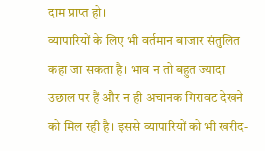दाम प्राप्त हो।
व्यापारियों के लिए भी वर्तमान बाजार संतुलित कहा जा सकता है। भाव न तो बहुत ज्यादा उछाल पर हैं और न ही अचानक गिरावट देखने को मिल रही है। इससे व्यापारियों को भी खरीद-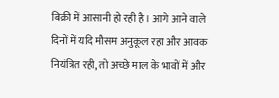बिक्री में आसानी हो रही है। आगे आने वाले दिनों में यदि मौसम अनुकूल रहा और आवक नियंत्रित रही, तो अच्छे माल के भावों में और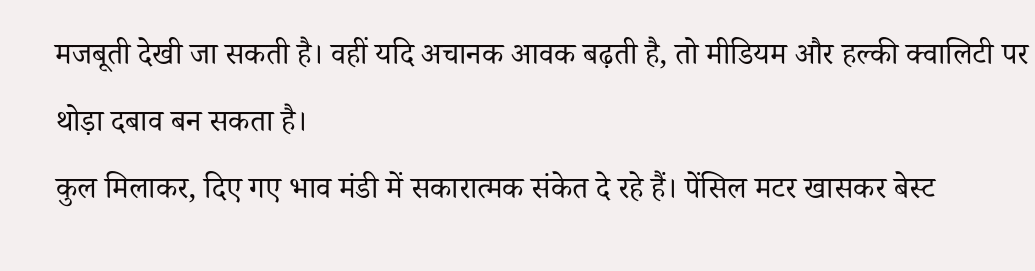मजबूती देखी जा सकती है। वहीं यदि अचानक आवक बढ़ती है, तो मीडियम और हल्की क्वालिटी पर थोड़ा दबाव बन सकता है।
कुल मिलाकर, दिए गए भाव मंडी में सकारात्मक संकेत दे रहे हैं। पेंसिल मटर खासकर बेस्ट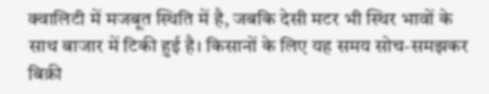क्वालिटी में मजबूत स्थिति में है, जबकि देसी मटर भी स्थिर भावों के साथ बाजार में टिकी हुई है। किसानों के लिए यह समय सोच-समझकर बिक्री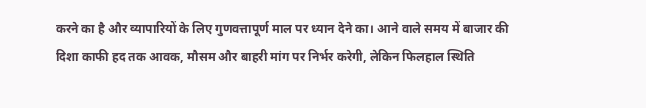करने का है और व्यापारियों के लिए गुणवत्तापूर्ण माल पर ध्यान देने का। आने वाले समय में बाजार की दिशा काफी हद तक आवक, मौसम और बाहरी मांग पर निर्भर करेगी, लेकिन फिलहाल स्थिति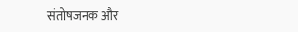संतोषजनक और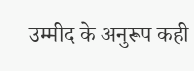उम्मीद के अनुरूप कही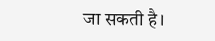जा सकती है।